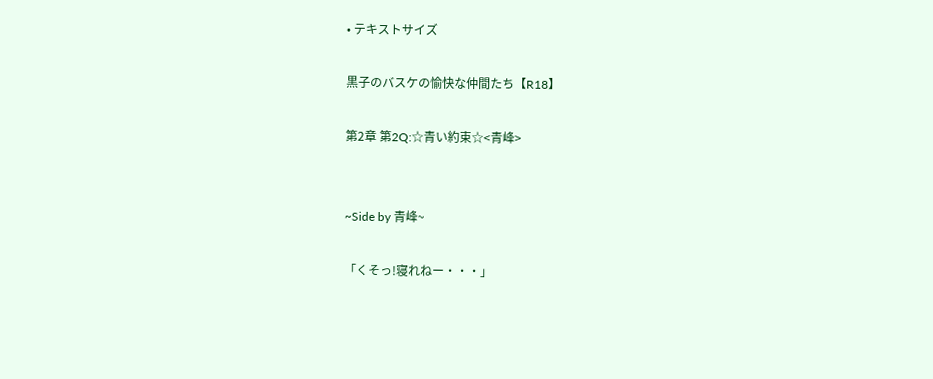• テキストサイズ

黒子のバスケの愉快な仲間たち【R18】

第2章 第2Q:☆青い約束☆<青峰>


~Side by 青峰~

「くそっ!寝れねー・・・」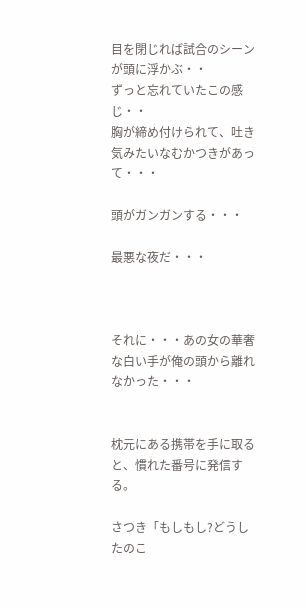目を閉じれば試合のシーンが頭に浮かぶ・・
ずっと忘れていたこの感じ・・
胸が締め付けられて、吐き気みたいなむかつきがあって・・・

頭がガンガンする・・・

最悪な夜だ・・・



それに・・・あの女の華奢な白い手が俺の頭から離れなかった・・・


枕元にある携帯を手に取ると、慣れた番号に発信する。

さつき「もしもし?どうしたのこ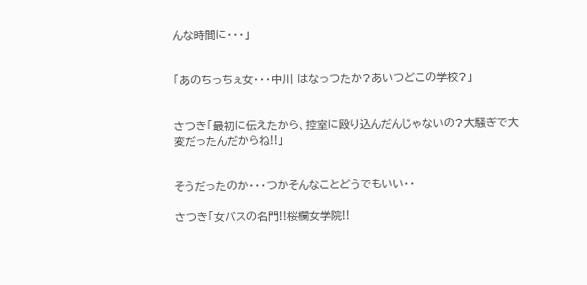んな時間に・・・」


「あのちっちぇ女・・・中川 はなっつたか?あいつどこの学校?」


さつき「最初に伝えたから、控室に殴り込んだんじゃないの?大騒ぎで大変だったんだからね!!」


そうだったのか・・・つかそんなことどうでもいい・・

さつき「女バスの名門!!桜欄女学院!!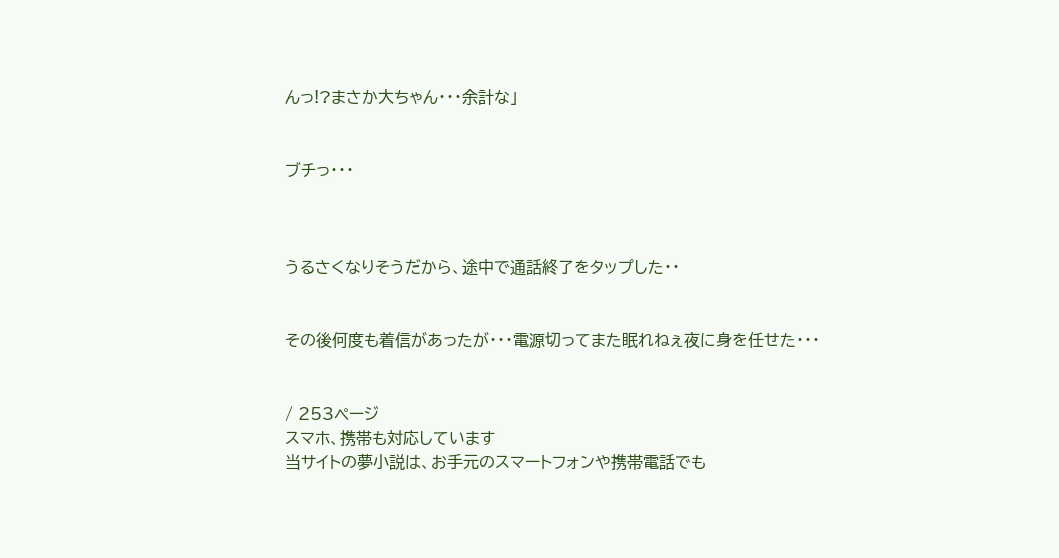んっ!?まさか大ちゃん・・・余計な」


ブチっ・・・



うるさくなりそうだから、途中で通話終了をタップした・・


その後何度も着信があったが・・・電源切ってまた眠れねぇ夜に身を任せた・・・


/ 253ページ
スマホ、携帯も対応しています
当サイトの夢小説は、お手元のスマートフォンや携帯電話でも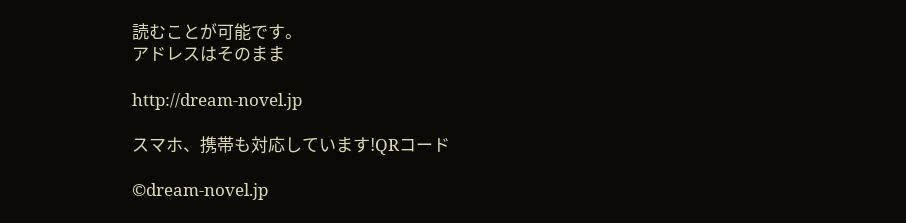読むことが可能です。
アドレスはそのまま

http://dream-novel.jp

スマホ、携帯も対応しています!QRコード

©dream-novel.jp